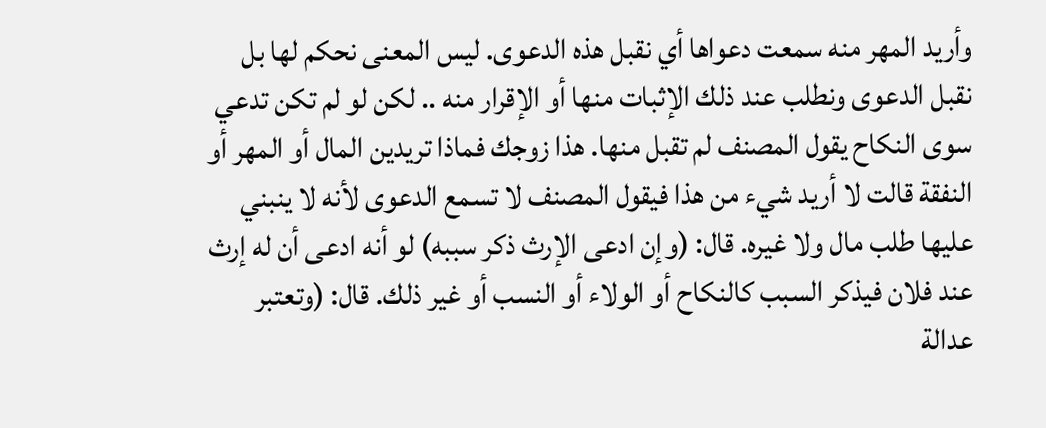وأريد المهر منه سمعت دعواها أي نقبل هذه الدعوى. ليس المعنى نحكم لها بل نقبل الدعوى ونطلب عند ذلك الإثبات منها أو الإقرار منه .. لكن لو لم تكن تدعي سوى النكاح يقول المصنف لم تقبل منها. هذا زوجك فماذا تريدين المال أو المهر أو النفقة قالت لا أريد شيء من هذا فيقول المصنف لا تسمع الدعوى لأنه لا ينبني عليها طلب مال ولا غيره. قال: (وإن ادعى الإرث ذكر سببه) لو أنه ادعى أن له إرث عند فلان فيذكر السبب كالنكاح أو الولاء أو النسب أو غير ذلك. قال: (وتعتبر عدالة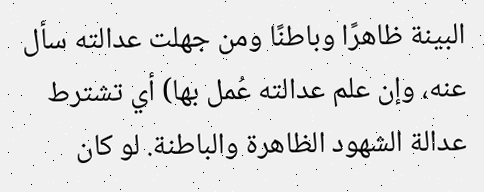البينة ظاهرًا وباطنًا ومن جهلت عدالته سأل عنه، وإن علم عدالته عُمل بها) أي تشترط عدالة الشهود الظاهرة والباطنة. لو كان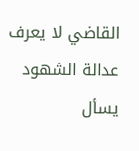القاضي لا يعرف عدالة الشهود يسأل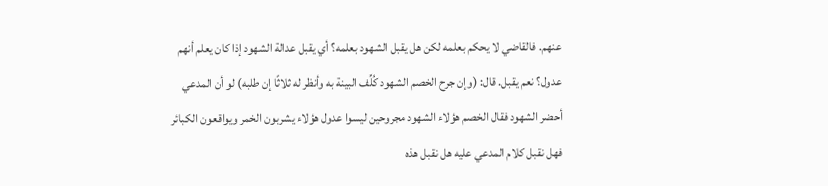عنهم. فالقاضي لا يحكم بعلمه لكن هل يقبل الشهود بعلمه؟ أي يقبل عدالة الشهود إذا كان يعلم أنهم عدول؟ نعم يقبل. قال: (وإن جرح الخصم الشهود كُلِّف البينة به وأنظر له ثلاثًا إن طلبه) لو أن المدعي أحضر الشهود فقال الخصم هؤلاء الشهود مجروحين ليسوا عدول هؤلاء يشربون الخمر ويواقعون الكبائر فهل نقبل كلام المدعي عليه هل نقبل هذه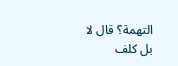التهمة؟ قال لا بل كلف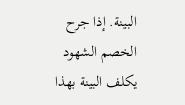البينة. إذا جرح الخصم الشهود يكلف البينة بهذا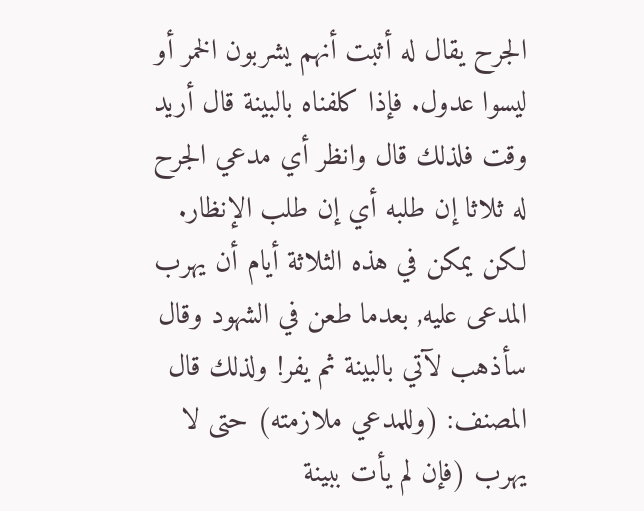الجرح يقال له أثبت أنهم يشربون الخمر أو ليسوا عدول. فإذا كلفناه بالبينة قال أريد وقت فلذلك قال وانظر أي مدعي الجرح له ثلاثا إن طلبه أي إن طلب الإنظار. لكن يمكن في هذه الثلاثة أيام أن يهرب المدعى عليه, بعدما طعن في الشهود وقال سأذهب لآتي بالبينة ثم يفر! ولذلك قال المصنف: (وللمدعي ملازمته) حتى لا يهرب (فإن لم يأت ببينة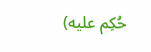حُكِم عليه)